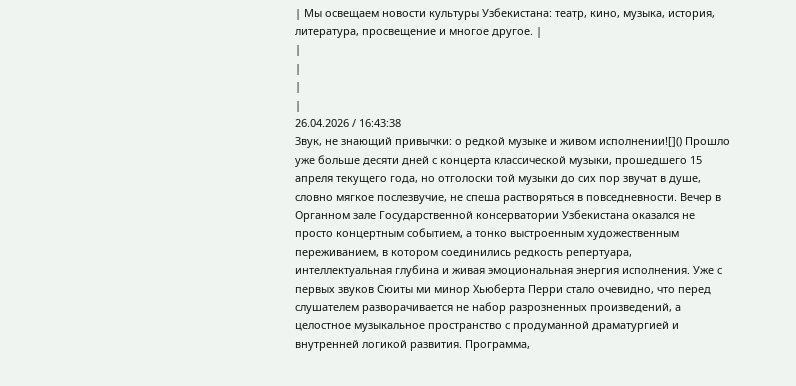| Мы освещаем новости культуры Узбекистана: театр, кино, музыка, история, литература, просвещение и многое другое. |
|
|
|
|
26.04.2026 / 16:43:38
Звук, не знающий привычки: о редкой музыке и живом исполнении![]() Прошло уже больше десяти дней с концерта классической музыки, прошедшего 15 апреля текущего года, но отголоски той музыки до сих пор звучат в душе, словно мягкое послезвучие, не спеша растворяться в повседневности. Вечер в Органном зале Государственной консерватории Узбекистана оказался не просто концертным событием, а тонко выстроенным художественным переживанием, в котором соединились редкость репертуара, интеллектуальная глубина и живая эмоциональная энергия исполнения. Уже с первых звуков Сюиты ми минор Хьюберта Перри стало очевидно, что перед слушателем разворачивается не набор разрозненных произведений, а целостное музыкальное пространство с продуманной драматургией и внутренней логикой развития. Программа,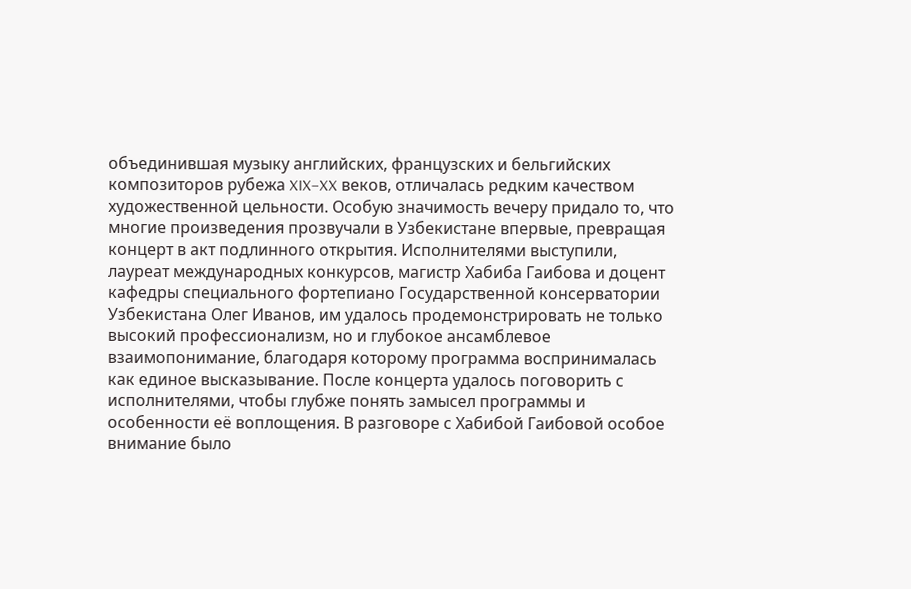объединившая музыку английских, французских и бельгийских композиторов рубежа XIX–XX веков, отличалась редким качеством художественной цельности. Особую значимость вечеру придало то, что многие произведения прозвучали в Узбекистане впервые, превращая концерт в акт подлинного открытия. Исполнителями выступили, лауреат международных конкурсов, магистр Хабиба Гаибова и доцент кафедры специального фортепиано Государственной консерватории Узбекистана Олег Иванов, им удалось продемонстрировать не только высокий профессионализм, но и глубокое ансамблевое взаимопонимание, благодаря которому программа воспринималась как единое высказывание. После концерта удалось поговорить с исполнителями, чтобы глубже понять замысел программы и особенности её воплощения. В разговоре с Хабибой Гаибовой особое внимание было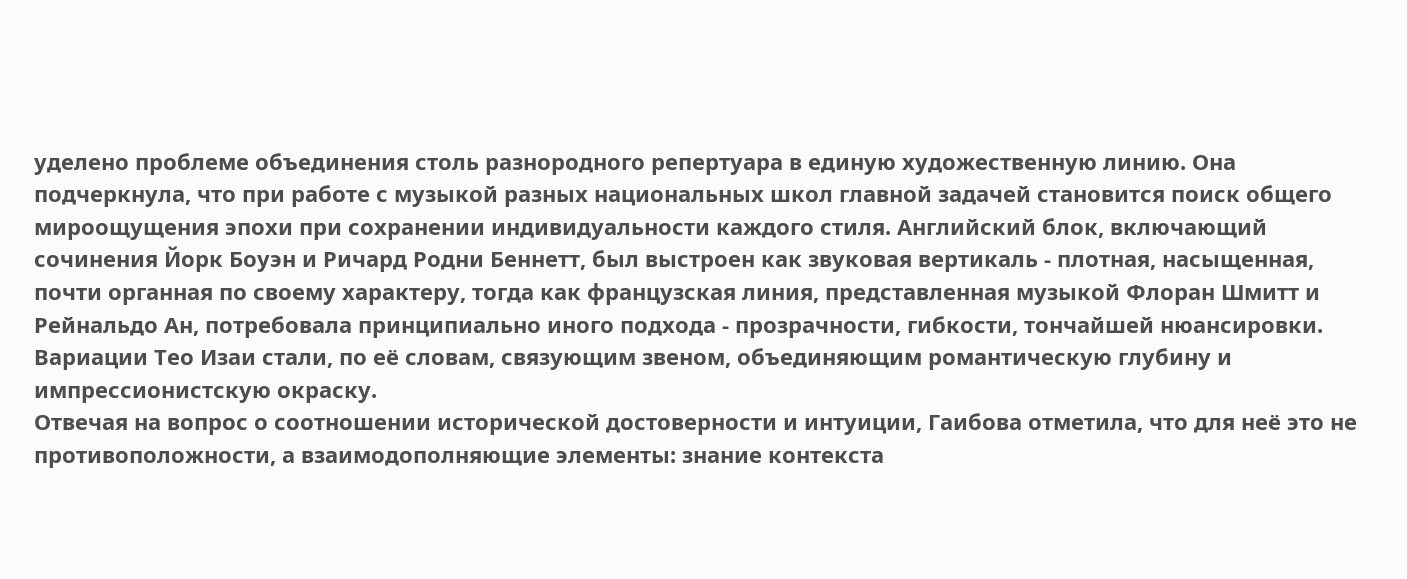уделено проблеме объединения столь разнородного репертуара в единую художественную линию. Она подчеркнула, что при работе с музыкой разных национальных школ главной задачей становится поиск общего мироощущения эпохи при сохранении индивидуальности каждого стиля. Английский блок, включающий сочинения Йорк Боуэн и Ричард Родни Беннетт, был выстроен как звуковая вертикаль - плотная, насыщенная, почти органная по своему характеру, тогда как французская линия, представленная музыкой Флоран Шмитт и Рейнальдо Ан, потребовала принципиально иного подхода - прозрачности, гибкости, тончайшей нюансировки. Вариации Тео Изаи стали, по её словам, связующим звеном, объединяющим романтическую глубину и импрессионистскую окраску.
Отвечая на вопрос о соотношении исторической достоверности и интуиции, Гаибова отметила, что для неё это не противоположности, а взаимодополняющие элементы: знание контекста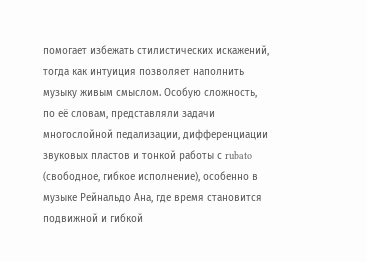помогает избежать стилистических искажений, тогда как интуиция позволяет наполнить музыку живым смыслом. Особую сложность, по её словам, представляли задачи многослойной педализации, дифференциации звуковых пластов и тонкой работы с rubato (свободное, гибкое исполнение), особенно в музыке Рейнальдо Ана, где время становится подвижной и гибкой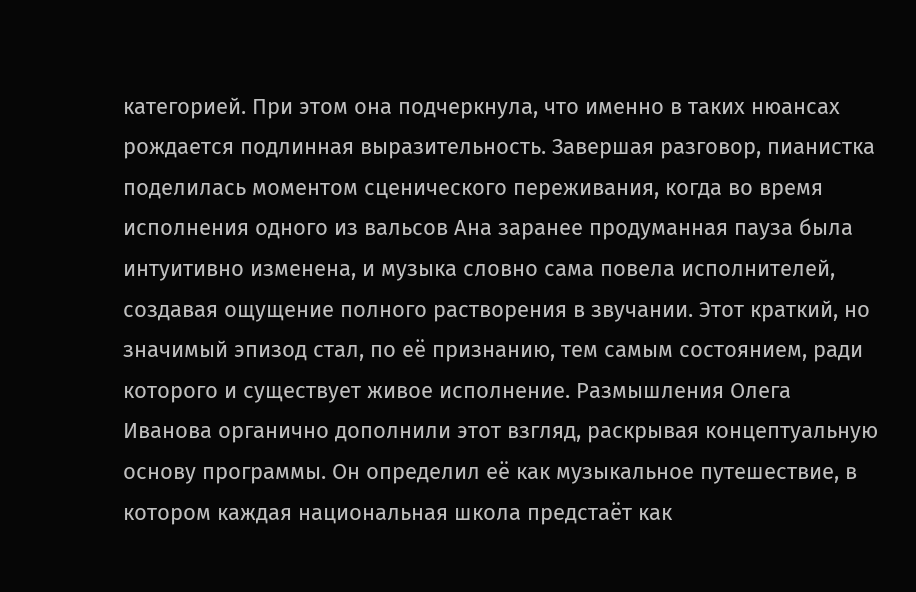категорией. При этом она подчеркнула, что именно в таких нюансах рождается подлинная выразительность. Завершая разговор, пианистка поделилась моментом сценического переживания, когда во время исполнения одного из вальсов Ана заранее продуманная пауза была интуитивно изменена, и музыка словно сама повела исполнителей, создавая ощущение полного растворения в звучании. Этот краткий, но значимый эпизод стал, по её признанию, тем самым состоянием, ради которого и существует живое исполнение. Размышления Олега Иванова органично дополнили этот взгляд, раскрывая концептуальную основу программы. Он определил её как музыкальное путешествие, в котором каждая национальная школа предстаёт как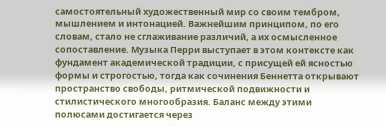самостоятельный художественный мир со своим тембром, мышлением и интонацией. Важнейшим принципом, по его словам, стало не сглаживание различий, а их осмысленное сопоставление. Музыка Перри выступает в этом контексте как фундамент академической традиции, с присущей ей ясностью формы и строгостью, тогда как сочинения Беннетта открывают пространство свободы, ритмической подвижности и стилистического многообразия. Баланс между этими полюсами достигается через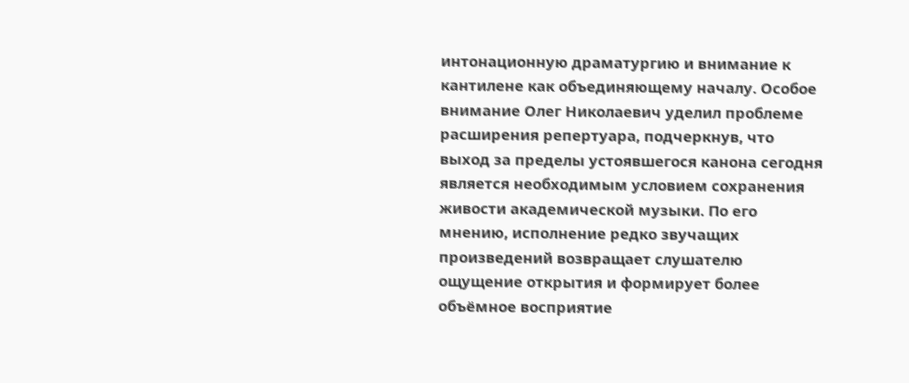интонационную драматургию и внимание к кантилене как объединяющему началу. Особое внимание Олег Николаевич уделил проблеме расширения репертуара, подчеркнув, что выход за пределы устоявшегося канона сегодня является необходимым условием сохранения живости академической музыки. По его мнению, исполнение редко звучащих произведений возвращает слушателю ощущение открытия и формирует более объёмное восприятие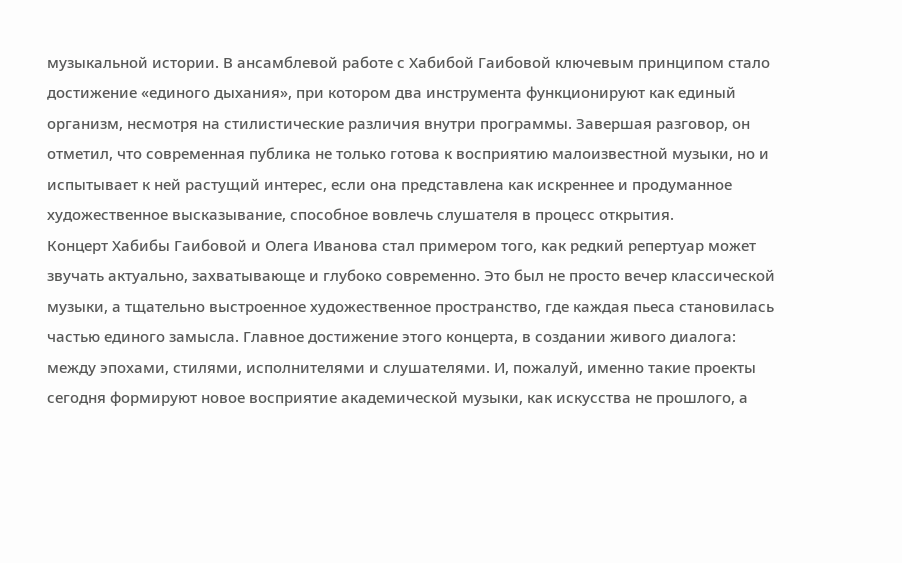музыкальной истории. В ансамблевой работе с Хабибой Гаибовой ключевым принципом стало достижение «единого дыхания», при котором два инструмента функционируют как единый организм, несмотря на стилистические различия внутри программы. Завершая разговор, он отметил, что современная публика не только готова к восприятию малоизвестной музыки, но и испытывает к ней растущий интерес, если она представлена как искреннее и продуманное художественное высказывание, способное вовлечь слушателя в процесс открытия.
Концерт Хабибы Гаибовой и Олега Иванова стал примером того, как редкий репертуар может звучать актуально, захватывающе и глубоко современно. Это был не просто вечер классической музыки, а тщательно выстроенное художественное пространство, где каждая пьеса становилась частью единого замысла. Главное достижение этого концерта, в создании живого диалога: между эпохами, стилями, исполнителями и слушателями. И, пожалуй, именно такие проекты сегодня формируют новое восприятие академической музыки, как искусства не прошлого, а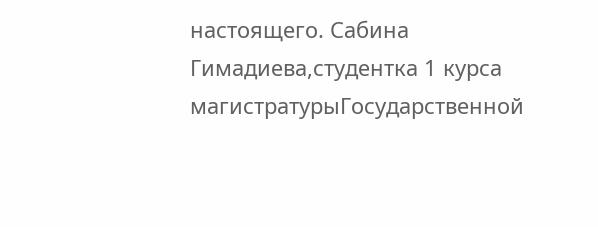настоящего. Сабина Гимадиева,студентка 1 курса магистратурыГосударственной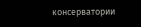консерватории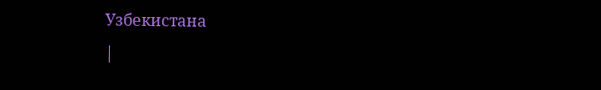Узбекистана
|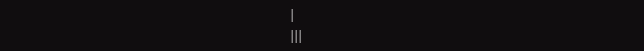|
|||